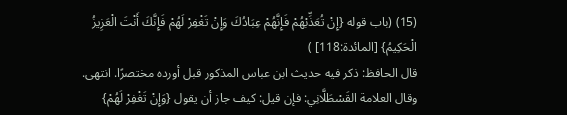(15) (باب قوله {إِنْ تُعَذِّبْهُمْ فَإِنَّهُمْ عِبَادُكَ وَإِنْ تَغْفِرْ لَهُمْ فَإِنَّكَ أَنْتَ الْعَزِيزُ الْحَكِيمُ} [المائدة:118] )
قال الحافظ: ذكر فيه حديث ابن عباس المذكور قبل أورده مختصرًا. انتهى.
وقال العلامة القَسْطَلَّانِي: فإن قيل: كيف جاز أن يقول {وَإِنْ تَغْفِرْ لَهُمْ}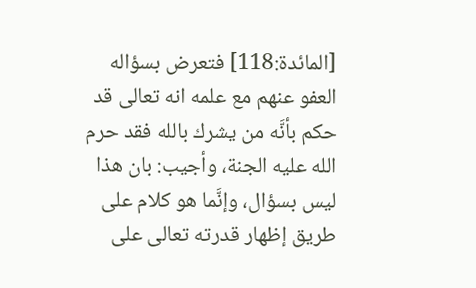[المائدة:118] فتعرض بسؤاله العفو عنهم مع علمه انه تعالى قد حكم بأنَّه من يشرك بالله فقد حرم الله عليه الجنة، وأجيب: بان هذا ليس بسؤال، وإنَّما هو كلام على طريق إظهار قدرته تعالى على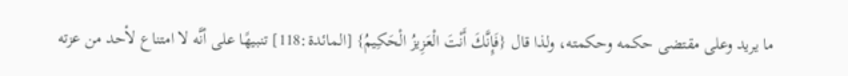ما يريد وعلى مقتضى حكمه وحكمته، ولذا قال {فَإِنَّكَ أَنْتَ الْعَزِيزُ الْحَكِيمُ} [المائدة:118] تنبيهًا على أنَّه لا امتناع لأحد من عزته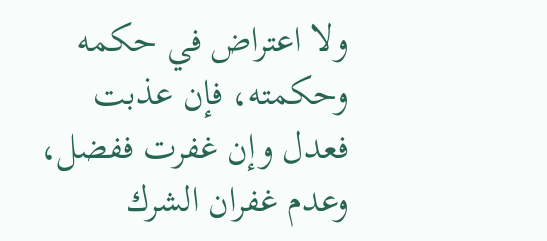ولا اعتراض في حكمه وحكمته، فإن عذبت فعدل وإن غفرت ففضل، وعدم غفران الشرك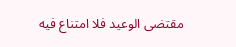مقتضى الوعيد فلا امتناع فيه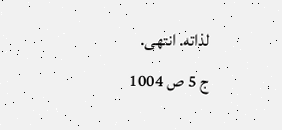لذاته. انتهى.
ج 5 ص 1004